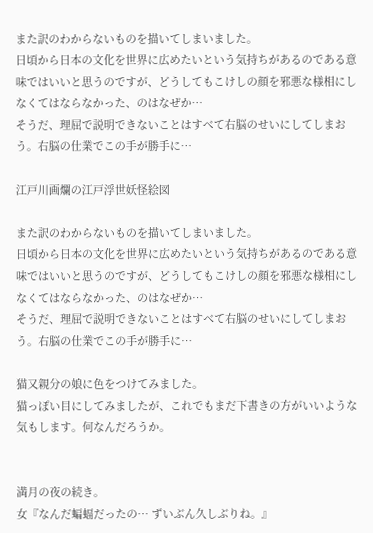また訳のわからないものを描いてしまいました。
日頃から日本の文化を世界に広めたいという気持ちがあるのである意味ではいいと思うのですが、どうしてもこけしの顔を邪悪な様相にしなくてはならなかった、のはなぜか…
そうだ、理屈で説明できないことはすべて右脳のせいにしてしまおう。右脳の仕業でこの手が勝手に…

江戸川画爛の江戸浮世妖怪絵図

また訳のわからないものを描いてしまいました。
日頃から日本の文化を世界に広めたいという気持ちがあるのである意味ではいいと思うのですが、どうしてもこけしの顔を邪悪な様相にしなくてはならなかった、のはなぜか…
そうだ、理屈で説明できないことはすべて右脳のせいにしてしまおう。右脳の仕業でこの手が勝手に…

猫又親分の娘に色をつけてみました。
猫っぽい目にしてみましたが、これでもまだ下書きの方がいいような気もします。何なんだろうか。


満月の夜の続き。
女『なんだ蝙蝠だったの… ずいぶん久しぶりね。』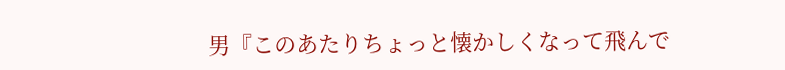男『このあたりちょっと懐かしくなって飛んで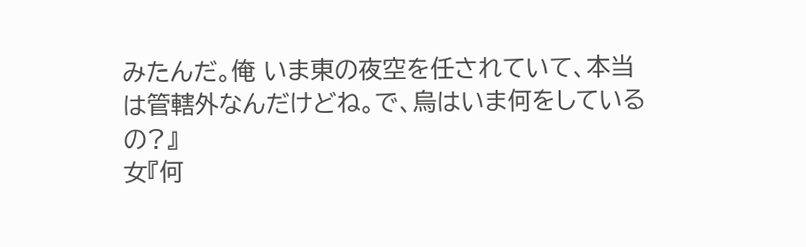みたんだ。俺 いま東の夜空を任されていて、本当は管轄外なんだけどね。で、烏はいま何をしているの?』
女『何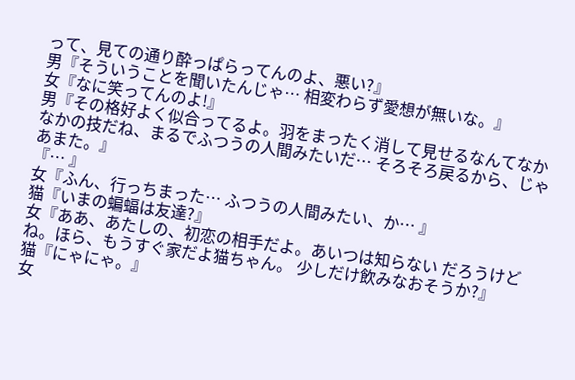って、見ての通り酔っぱらってんのよ、悪い?』
男『そういうことを聞いたんじゃ… 相変わらず愛想が無いな。』
女『なに笑ってんのよ!』
男『その格好よく似合ってるよ。羽をまったく消して見せるなんてなかなかの技だね、まるでふつうの人間みたいだ… そろそろ戻るから、じゃあまた。』
『… 』
女『ふん、行っちまった… ふつうの人間みたい、か… 』
猫『いまの蝙蝠は友達?』
女『ああ、あたしの、初恋の相手だよ。あいつは知らない だろうけどね。ほら、もうすぐ家だよ猫ちゃん。 少しだけ飲みなおそうか?』
猫『にゃにゃ。』
女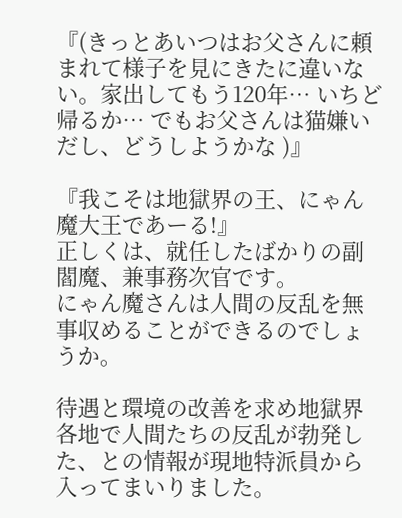『(きっとあいつはお父さんに頼まれて様子を見にきたに違いない。家出してもう120年… いちど帰るか… でもお父さんは猫嫌いだし、どうしようかな )』

『我こそは地獄界の王、にゃん魔大王であーる!』
正しくは、就任したばかりの副閻魔、兼事務次官です。
にゃん魔さんは人間の反乱を無事収めることができるのでしょうか。

待遇と環境の改善を求め地獄界各地で人間たちの反乱が勃発した、との情報が現地特派員から入ってまいりました。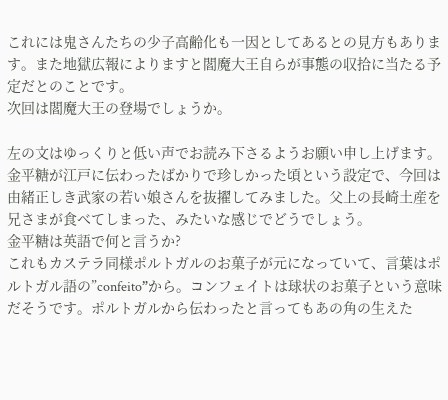これには鬼さんたちの少子高齢化も一因としてあるとの見方もあります。また地獄広報によりますと閻魔大王自らが事態の収拾に当たる予定だとのことです。
次回は閻魔大王の登場でしょうか。

左の文はゆっくりと低い声でお読み下さるようお願い申し上げます。
金平糖が江戸に伝わったばかりで珍しかった頃という設定で、今回は由緒正しき武家の若い娘さんを抜擢してみました。父上の長崎土産を兄さまが食べてしまった、みたいな感じでどうでしょう。
金平糖は英語で何と言うか?
これもカステラ同様ポルトガルのお菓子が元になっていて、言葉はポルトガル語の”confeito”から。コンフェイトは球状のお菓子という意味だそうです。ポルトガルから伝わったと言ってもあの角の生えた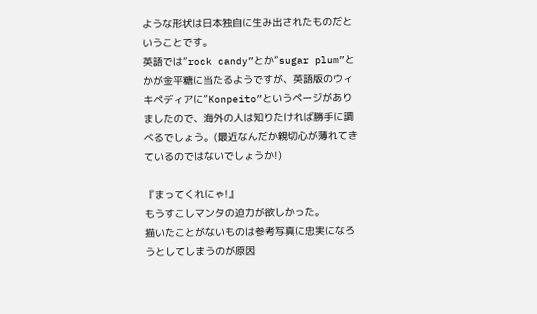ような形状は日本独自に生み出されたものだということです。
英語では”rock candy”とか”sugar plum”とかが金平糖に当たるようですが、英語版のウィキペディアに”Konpeito”というページがありましたので、海外の人は知りたければ勝手に調べるでしょう。(最近なんだか親切心が薄れてきているのではないでしょうか!)

『まってくれにゃ!』
もうすこしマンタの迫力が欲しかった。
描いたことがないものは参考写真に忠実になろうとしてしまうのが原因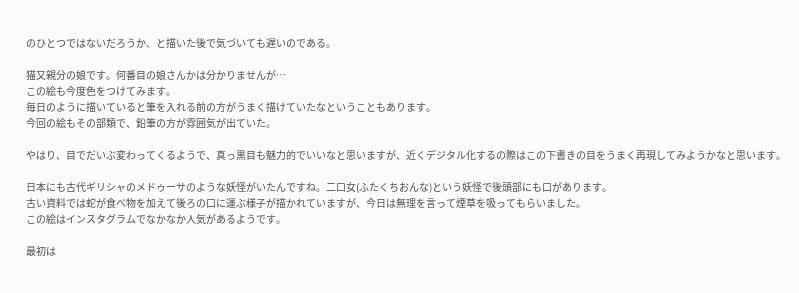のひとつではないだろうか、と描いた後で気づいても遅いのである。

猫又親分の娘です。何番目の娘さんかは分かりませんが…
この絵も今度色をつけてみます。
毎日のように描いていると筆を入れる前の方がうまく描けていたなということもあります。
今回の絵もその部類で、鉛筆の方が雰囲気が出ていた。

やはり、目でだいぶ変わってくるようで、真っ黒目も魅力的でいいなと思いますが、近くデジタル化するの際はこの下書きの目をうまく再現してみようかなと思います。

日本にも古代ギリシャのメドゥーサのような妖怪がいたんですね。二口女(ふたくちおんな)という妖怪で後頭部にも口があります。
古い資料では蛇が食べ物を加えて後ろの口に運ぶ様子が描かれていますが、今日は無理を言って煙草を吸ってもらいました。
この絵はインスタグラムでなかなか人気があるようです。

最初は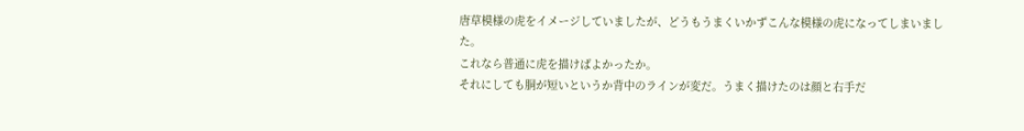唐草模様の虎をイメージしていましたが、どうもうまくいかずこんな模様の虎になってしまいました。
これなら普通に虎を描けばよかったか。
それにしても胴が短いというか背中のラインが変だ。うまく描けたのは顔と右手だ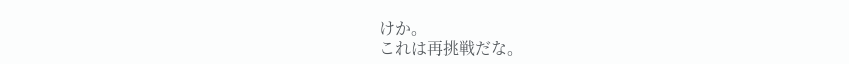けか。
これは再挑戦だな。